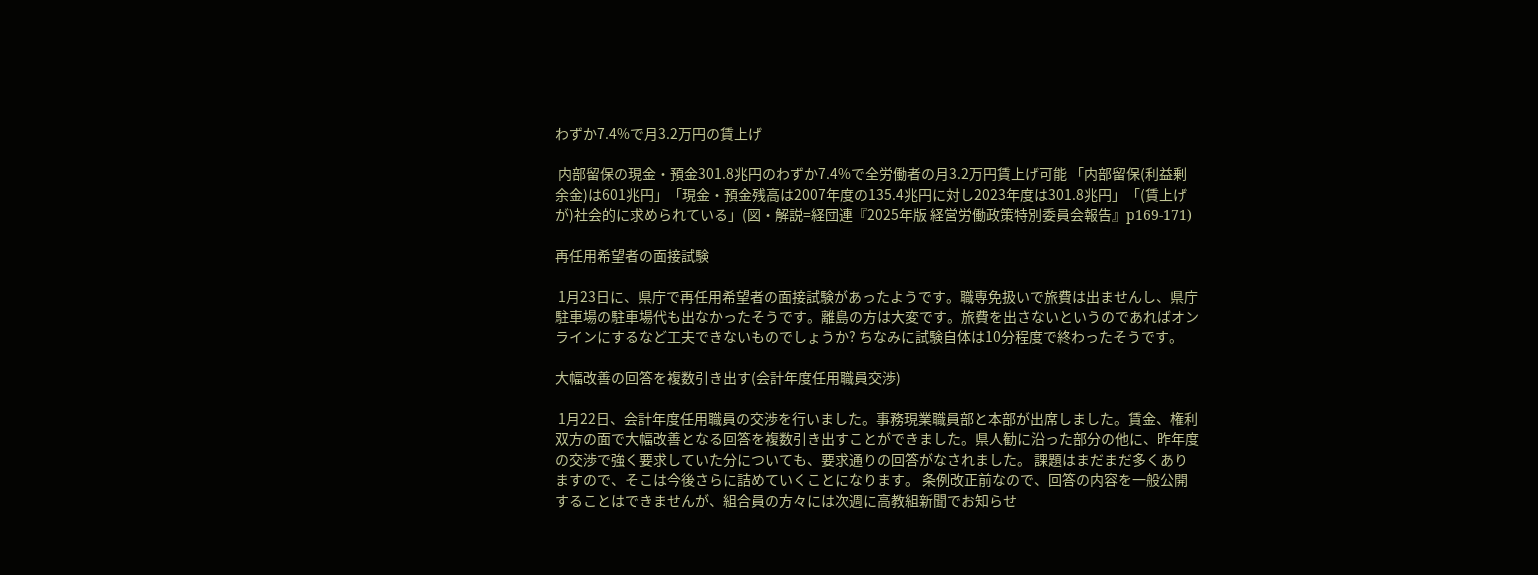わずか7.4%で月3.2万円の賃上げ

 内部留保の現金・預金301.8兆円のわずか7.4%で全労働者の月3.2万円賃上げ可能 「内部留保(利益剰余金)は601兆円」「現金・預金残高は2007年度の135.4兆円に対し2023年度は301.8兆円」「(賃上げが)社会的に求められている」(図・解説=経団連『2025年版 経営労働政策特別委員会報告』p169-171)

再任用希望者の面接試験

 1月23日に、県庁で再任用希望者の面接試験があったようです。職専免扱いで旅費は出ませんし、県庁駐車場の駐車場代も出なかったそうです。離島の方は大変です。旅費を出さないというのであればオンラインにするなど工夫できないものでしょうか? ちなみに試験自体は10分程度で終わったそうです。

大幅改善の回答を複数引き出す(会計年度任用職員交渉)

 1月22日、会計年度任用職員の交渉を行いました。事務現業職員部と本部が出席しました。賃金、権利双方の面で大幅改善となる回答を複数引き出すことができました。県人勧に沿った部分の他に、昨年度の交渉で強く要求していた分についても、要求通りの回答がなされました。 課題はまだまだ多くありますので、そこは今後さらに詰めていくことになります。 条例改正前なので、回答の内容を一般公開することはできませんが、組合員の方々には次週に高教組新聞でお知らせ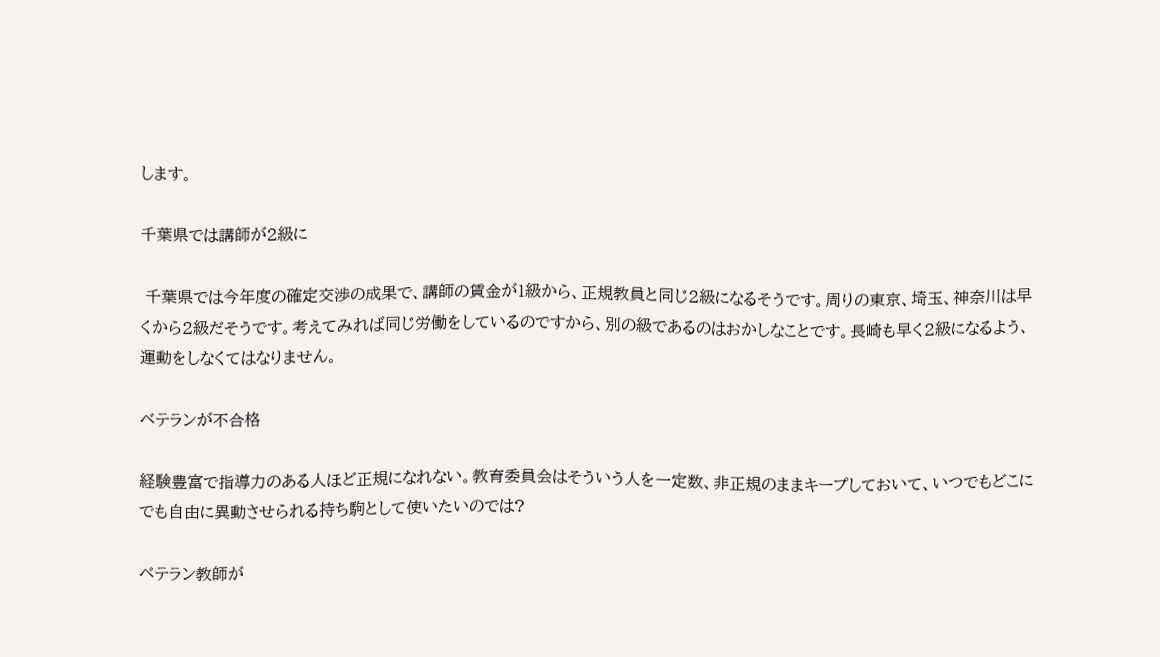します。

千葉県では講師が2級に

 千葉県では今年度の確定交渉の成果で、講師の賃金が1級から、正規教員と同じ2級になるそうです。周りの東京、埼玉、神奈川は早くから2級だそうです。考えてみれば同じ労働をしているのですから、別の級であるのはおかしなことです。長崎も早く2級になるよう、運動をしなくてはなりません。

ベテランが不合格

経験豊富で指導力のある人ほど正規になれない。教育委員会はそういう人を一定数、非正規のままキープしておいて、いつでもどこにでも自由に異動させられる持ち駒として使いたいのでは?

ベテラン教師が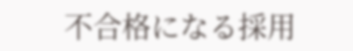不合格になる採用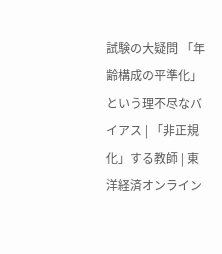試験の大疑問 「年齢構成の平準化」という理不尽なバイアス | 「非正規化」する教師 | 東洋経済オンライン